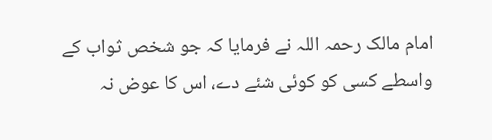امام مالک رحمہ اللہ نے فرمایا کہ جو شخص ثواب کے واسطے کسی کو کوئی شئے دے، اس کا عوض نہ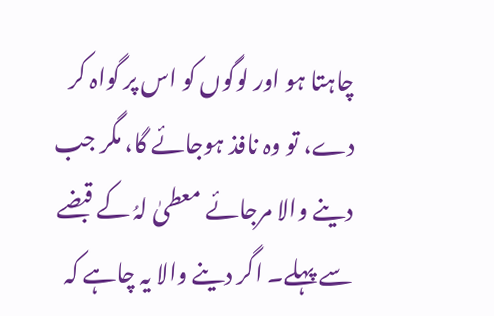چاہتا ہو اور لوگوں کو اس پر گواہ کر دے، تو وہ نافذ ہوجائے گا، مگر جب دینے والا مرجائے معطیٰ لہُ کے قبضے سے پہلے۔ اگر دینے والا یہ چاہے کہ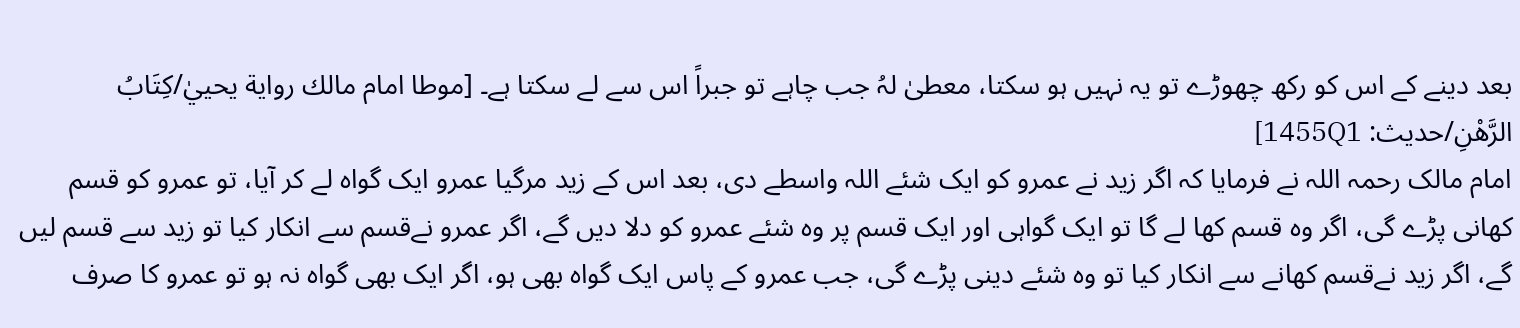بعد دینے کے اس کو رکھ چھوڑے تو یہ نہیں ہو سکتا، معطیٰ لہُ جب چاہے تو جبراً اس سے لے سکتا ہے۔ [موطا امام مالك رواية يحييٰ/كِتَابُ الرَّهْنِ/حدیث: 1455Q1]
امام مالک رحمہ اللہ نے فرمایا کہ اگر زید نے عمرو کو ایک شئے اللہ واسطے دی، بعد اس کے زید مرگیا عمرو ایک گواہ لے کر آیا، تو عمرو کو قسم کھانی پڑے گی، اگر وہ قسم کھا لے گا تو ایک گواہی اور ایک قسم پر وہ شئے عمرو کو دلا دیں گے، اگر عمرو نےقسم سے انکار کیا تو زید سے قسم لیں گے، اگر زید نےقسم کھانے سے انکار کیا تو وہ شئے دینی پڑے گی، جب عمرو کے پاس ایک گواہ بھی ہو، اگر ایک بھی گواہ نہ ہو تو عمرو کا صرف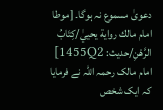دعویٰ مسموع نہ ہوگا۔ [موطا امام مالك رواية يحييٰ/كِتَابُ الرَّهْنِ/حدیث: 1455Q2]
امام مالک رحمہ اللہ نے فرمایا کہ ایک شخص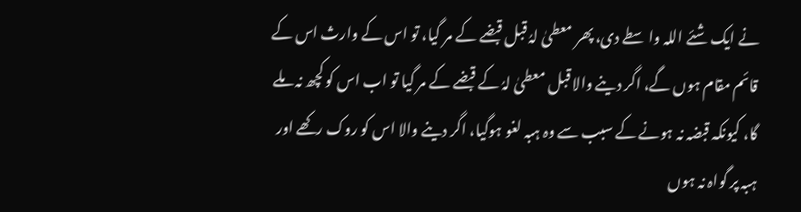نے ایک شئے اللہ واسطے دی، پھر معطیٰ لہُ قبل قبضے کے مر گیا، تو اس کے وارث اس کے قائم مقام ہوں گے، اگر دینے والا قبل معطیٰ لہُ کے قبضے کے مر گیا تو اب اس کو کچھ نہ ملے گا، کیونکہ قبضہ نہ ہونے کے سبب سے وہ ہبہ لغو ہوگیا، اگر دینے والا اس کو روک رکھے اور ہبہ پر گواہ نہ ہوں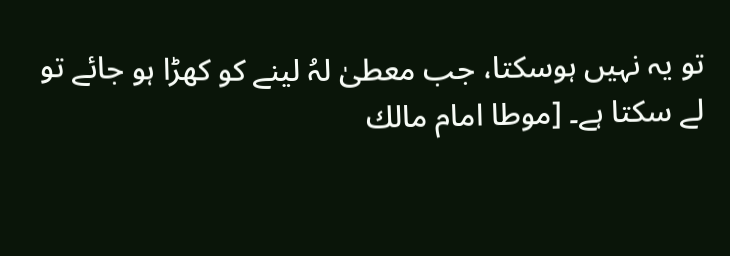تو یہ نہیں ہوسکتا، جب معطیٰ لہُ لینے کو کھڑا ہو جائے تو لے سکتا ہے۔ [موطا امام مالك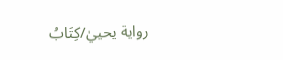رواية يحييٰ/كِتَابُ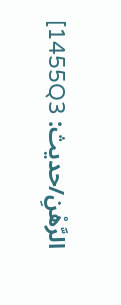الرَّهْنِ/حدیث: 1455Q3]